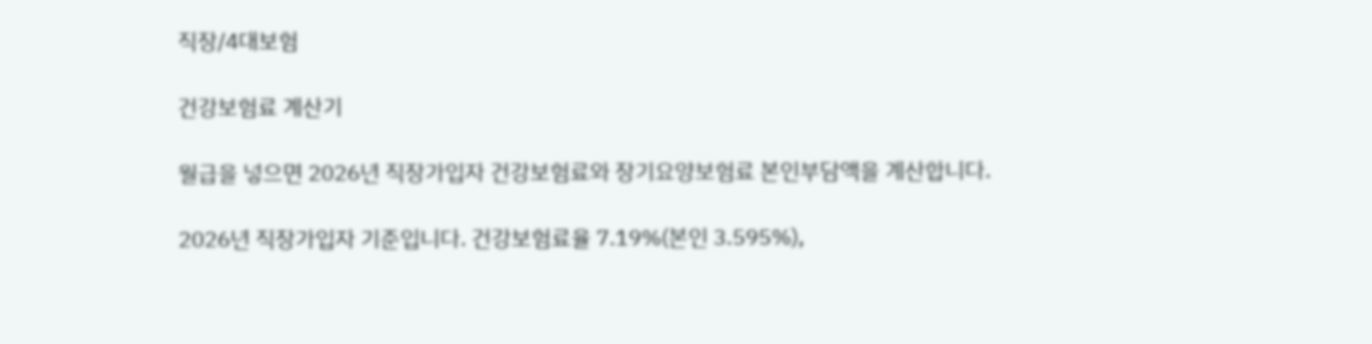직장/4대보험

건강보험료 계산기

월급을 넣으면 2026년 직장가입자 건강보험료와 장기요양보험료 본인부담액을 계산합니다.

2026년 직장가입자 기준입니다. 건강보험료율 7.19%(본인 3.595%),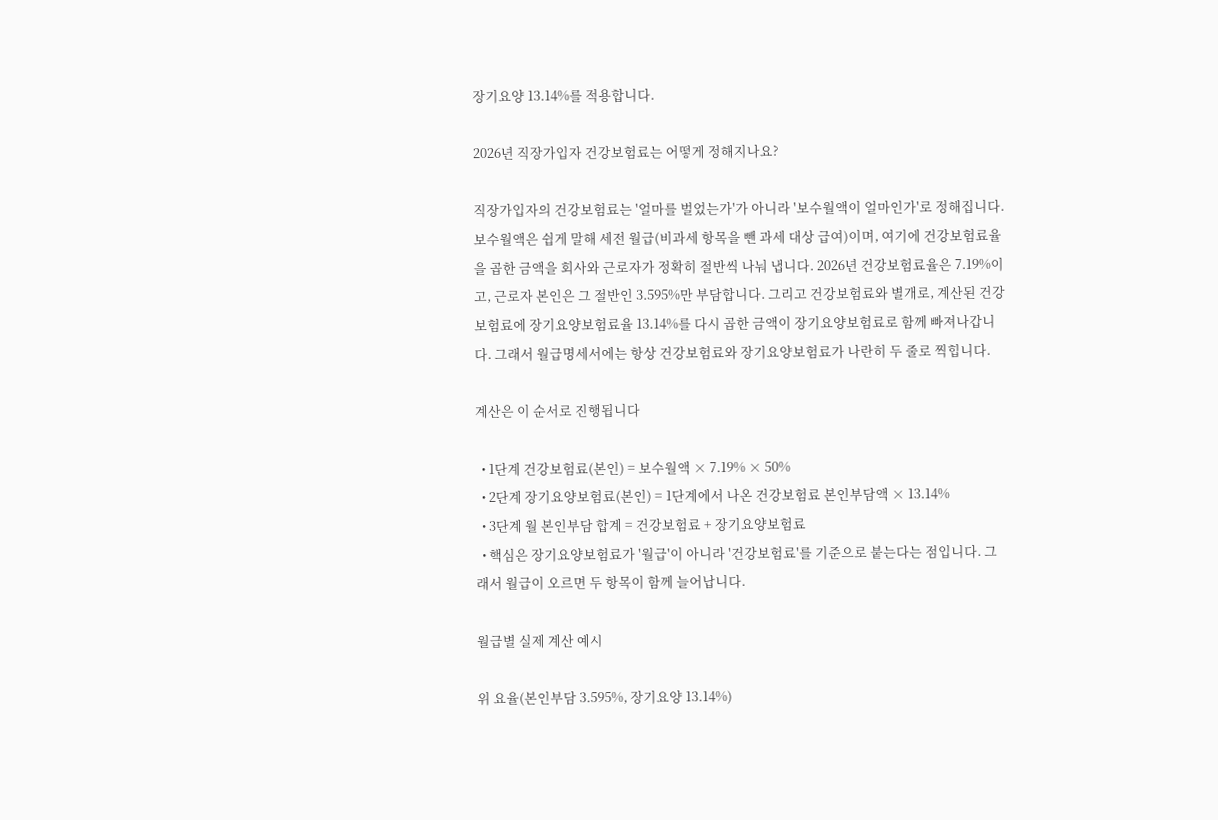장기요양 13.14%를 적용합니다.

2026년 직장가입자 건강보험료는 어떻게 정해지나요?

직장가입자의 건강보험료는 '얼마를 벌었는가'가 아니라 '보수월액이 얼마인가'로 정해집니다. 보수월액은 쉽게 말해 세전 월급(비과세 항목을 뺀 과세 대상 급여)이며, 여기에 건강보험료율을 곱한 금액을 회사와 근로자가 정확히 절반씩 나눠 냅니다. 2026년 건강보험료율은 7.19%이고, 근로자 본인은 그 절반인 3.595%만 부담합니다. 그리고 건강보험료와 별개로, 계산된 건강보험료에 장기요양보험료율 13.14%를 다시 곱한 금액이 장기요양보험료로 함께 빠져나갑니다. 그래서 월급명세서에는 항상 건강보험료와 장기요양보험료가 나란히 두 줄로 찍힙니다.

계산은 이 순서로 진행됩니다

  • 1단계 건강보험료(본인) = 보수월액 × 7.19% × 50%
  • 2단계 장기요양보험료(본인) = 1단계에서 나온 건강보험료 본인부담액 × 13.14%
  • 3단계 월 본인부담 합계 = 건강보험료 + 장기요양보험료
  • 핵심은 장기요양보험료가 '월급'이 아니라 '건강보험료'를 기준으로 붙는다는 점입니다. 그래서 월급이 오르면 두 항목이 함께 늘어납니다.

월급별 실제 계산 예시

위 요율(본인부담 3.595%, 장기요양 13.14%)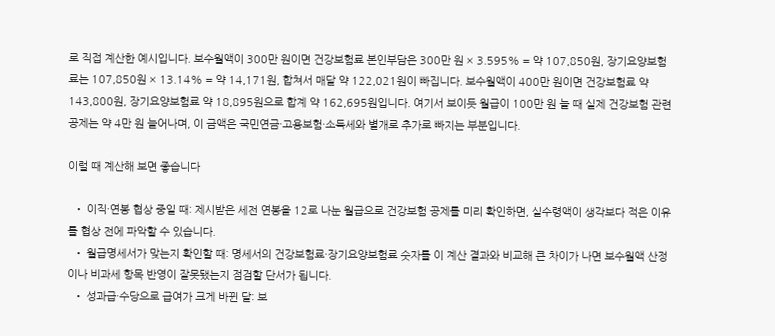로 직접 계산한 예시입니다. 보수월액이 300만 원이면 건강보험료 본인부담은 300만 원 × 3.595% = 약 107,850원, 장기요양보험료는 107,850원 × 13.14% = 약 14,171원, 합쳐서 매달 약 122,021원이 빠집니다. 보수월액이 400만 원이면 건강보험료 약 143,800원, 장기요양보험료 약 18,895원으로 합계 약 162,695원입니다. 여기서 보이듯 월급이 100만 원 늘 때 실제 건강보험 관련 공제는 약 4만 원 늘어나며, 이 금액은 국민연금·고용보험·소득세와 별개로 추가로 빠지는 부분입니다.

이럴 때 계산해 보면 좋습니다

  • 이직·연봉 협상 중일 때: 제시받은 세전 연봉을 12로 나눈 월급으로 건강보험 공제를 미리 확인하면, 실수령액이 생각보다 적은 이유를 협상 전에 파악할 수 있습니다.
  • 월급명세서가 맞는지 확인할 때: 명세서의 건강보험료·장기요양보험료 숫자를 이 계산 결과와 비교해 큰 차이가 나면 보수월액 산정이나 비과세 항목 반영이 잘못됐는지 점검할 단서가 됩니다.
  • 성과급·수당으로 급여가 크게 바뀐 달: 보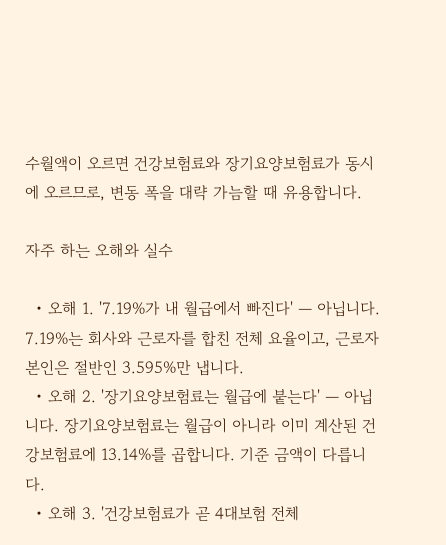수월액이 오르면 건강보험료와 장기요양보험료가 동시에 오르므로, 변동 폭을 대략 가늠할 때 유용합니다.

자주 하는 오해와 실수

  • 오해 1. '7.19%가 내 월급에서 빠진다' — 아닙니다. 7.19%는 회사와 근로자를 합친 전체 요율이고, 근로자 본인은 절반인 3.595%만 냅니다.
  • 오해 2. '장기요양보험료는 월급에 붙는다' — 아닙니다. 장기요양보험료는 월급이 아니라 이미 계산된 건강보험료에 13.14%를 곱합니다. 기준 금액이 다릅니다.
  • 오해 3. '건강보험료가 곧 4대보험 전체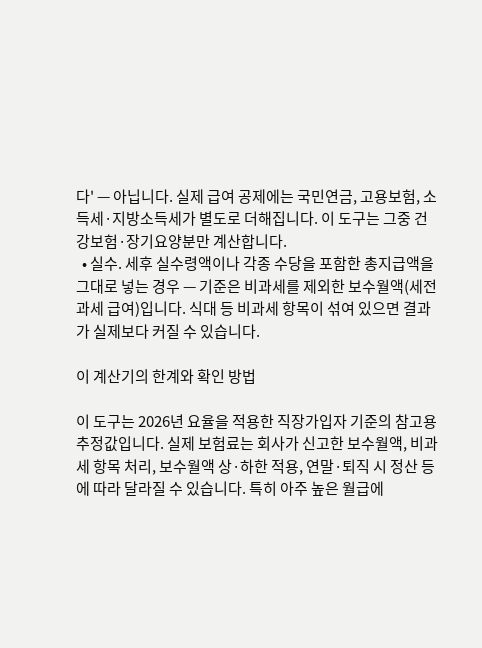다' — 아닙니다. 실제 급여 공제에는 국민연금, 고용보험, 소득세·지방소득세가 별도로 더해집니다. 이 도구는 그중 건강보험·장기요양분만 계산합니다.
  • 실수. 세후 실수령액이나 각종 수당을 포함한 총지급액을 그대로 넣는 경우 — 기준은 비과세를 제외한 보수월액(세전 과세 급여)입니다. 식대 등 비과세 항목이 섞여 있으면 결과가 실제보다 커질 수 있습니다.

이 계산기의 한계와 확인 방법

이 도구는 2026년 요율을 적용한 직장가입자 기준의 참고용 추정값입니다. 실제 보험료는 회사가 신고한 보수월액, 비과세 항목 처리, 보수월액 상·하한 적용, 연말·퇴직 시 정산 등에 따라 달라질 수 있습니다. 특히 아주 높은 월급에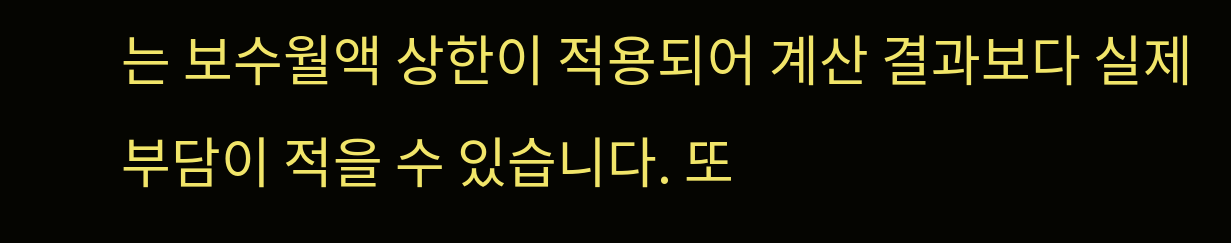는 보수월액 상한이 적용되어 계산 결과보다 실제 부담이 적을 수 있습니다. 또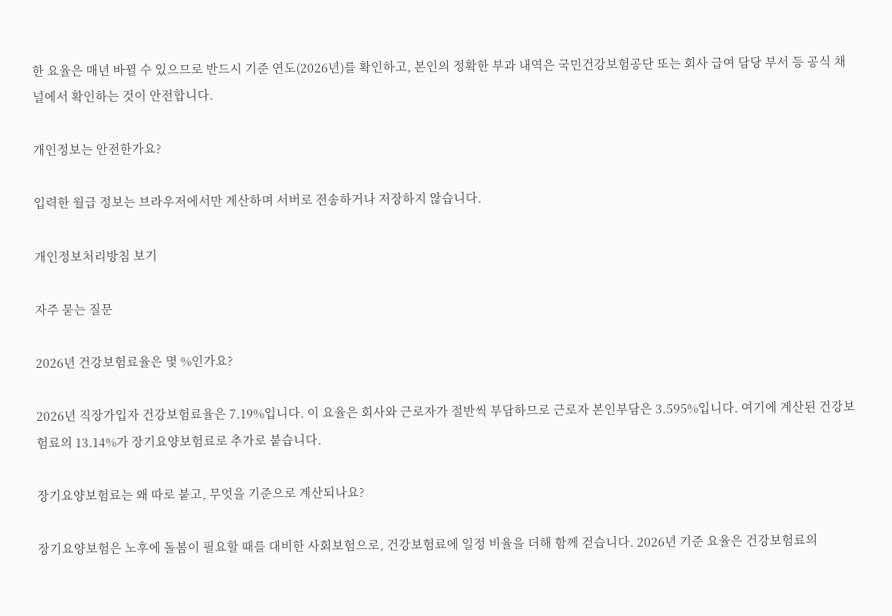한 요율은 매년 바뀔 수 있으므로 반드시 기준 연도(2026년)를 확인하고, 본인의 정확한 부과 내역은 국민건강보험공단 또는 회사 급여 담당 부서 등 공식 채널에서 확인하는 것이 안전합니다.

개인정보는 안전한가요?

입력한 월급 정보는 브라우저에서만 계산하며 서버로 전송하거나 저장하지 않습니다.

개인정보처리방침 보기

자주 묻는 질문

2026년 건강보험료율은 몇 %인가요?

2026년 직장가입자 건강보험료율은 7.19%입니다. 이 요율은 회사와 근로자가 절반씩 부담하므로 근로자 본인부담은 3.595%입니다. 여기에 계산된 건강보험료의 13.14%가 장기요양보험료로 추가로 붙습니다.

장기요양보험료는 왜 따로 붙고, 무엇을 기준으로 계산되나요?

장기요양보험은 노후에 돌봄이 필요할 때를 대비한 사회보험으로, 건강보험료에 일정 비율을 더해 함께 걷습니다. 2026년 기준 요율은 건강보험료의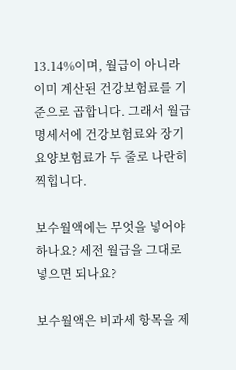13.14%이며, 월급이 아니라 이미 계산된 건강보험료를 기준으로 곱합니다. 그래서 월급명세서에 건강보험료와 장기요양보험료가 두 줄로 나란히 찍힙니다.

보수월액에는 무엇을 넣어야 하나요? 세전 월급을 그대로 넣으면 되나요?

보수월액은 비과세 항목을 제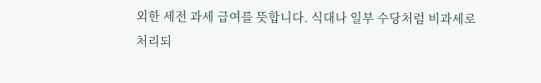외한 세전 과세 급여를 뜻합니다. 식대나 일부 수당처럼 비과세로 처리되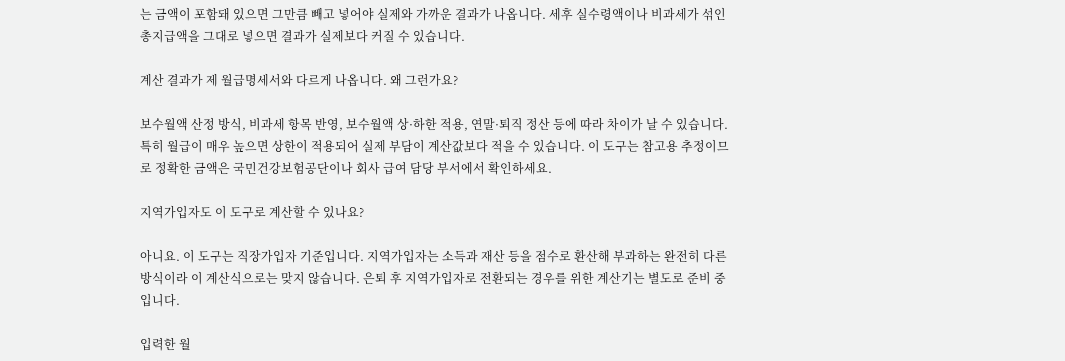는 금액이 포함돼 있으면 그만큼 빼고 넣어야 실제와 가까운 결과가 나옵니다. 세후 실수령액이나 비과세가 섞인 총지급액을 그대로 넣으면 결과가 실제보다 커질 수 있습니다.

계산 결과가 제 월급명세서와 다르게 나옵니다. 왜 그런가요?

보수월액 산정 방식, 비과세 항목 반영, 보수월액 상·하한 적용, 연말·퇴직 정산 등에 따라 차이가 날 수 있습니다. 특히 월급이 매우 높으면 상한이 적용되어 실제 부담이 계산값보다 적을 수 있습니다. 이 도구는 참고용 추정이므로 정확한 금액은 국민건강보험공단이나 회사 급여 담당 부서에서 확인하세요.

지역가입자도 이 도구로 계산할 수 있나요?

아니요. 이 도구는 직장가입자 기준입니다. 지역가입자는 소득과 재산 등을 점수로 환산해 부과하는 완전히 다른 방식이라 이 계산식으로는 맞지 않습니다. 은퇴 후 지역가입자로 전환되는 경우를 위한 계산기는 별도로 준비 중입니다.

입력한 월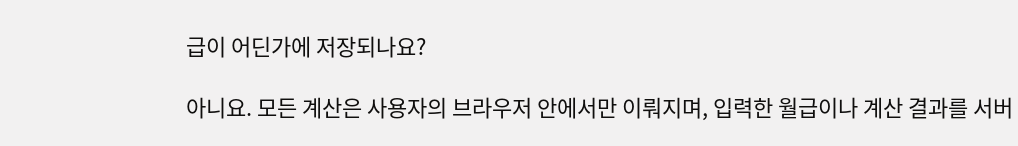급이 어딘가에 저장되나요?

아니요. 모든 계산은 사용자의 브라우저 안에서만 이뤄지며, 입력한 월급이나 계산 결과를 서버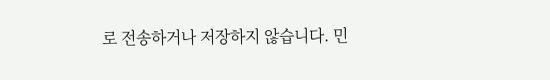로 전송하거나 저장하지 않습니다. 민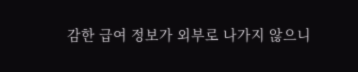감한 급여 정보가 외부로 나가지 않으니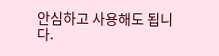안심하고 사용해도 됩니다.